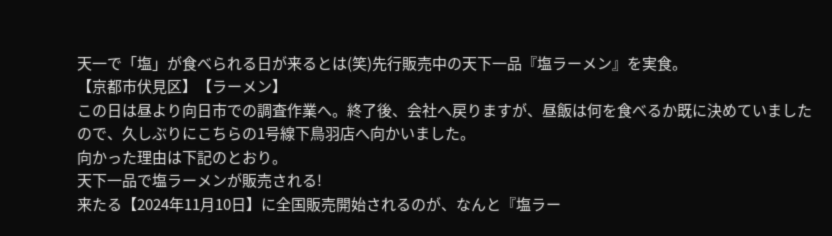天一で「塩」が食べられる日が来るとは(笑)先行販売中の天下一品『塩ラーメン』を実食。
【京都市伏見区】【ラーメン】
この日は昼より向日市での調査作業へ。終了後、会社へ戻りますが、昼飯は何を食べるか既に決めていましたので、久しぶりにこちらの1号線下鳥羽店へ向かいました。
向かった理由は下記のとおり。
天下一品で塩ラーメンが販売される!
来たる【2024年11月10日】に全国販売開始されるのが、なんと『塩ラー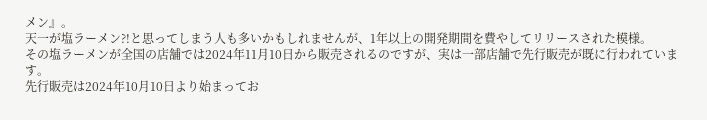メン』。
天一が塩ラーメン?!と思ってしまう人も多いかもしれませんが、1年以上の開発期間を費やしてリリースされた模様。
その塩ラーメンが全国の店舗では2024年11月10日から販売されるのですが、実は一部店舗で先行販売が既に行われています。
先行販売は2024年10月10日より始まってお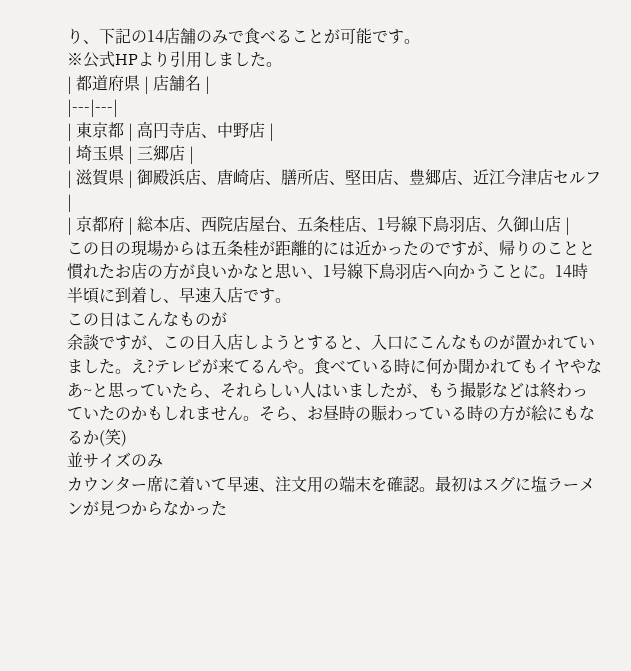り、下記の14店舗のみで食べることが可能です。
※公式HPより引用しました。
| 都道府県 | 店舗名 |
|---|---|
| 東京都 | 高円寺店、中野店 |
| 埼玉県 | 三郷店 |
| 滋賀県 | 御殿浜店、唐崎店、膳所店、堅田店、豊郷店、近江今津店セルフ |
| 京都府 | 総本店、西院店屋台、五条桂店、1号線下鳥羽店、久御山店 |
この日の現場からは五条桂が距離的には近かったのですが、帰りのことと慣れたお店の方が良いかなと思い、1号線下鳥羽店へ向かうことに。14時半頃に到着し、早速入店です。
この日はこんなものが
余談ですが、この日入店しようとすると、入口にこんなものが置かれていました。え?テレビが来てるんや。食べている時に何か聞かれてもイヤやなあ~と思っていたら、それらしい人はいましたが、もう撮影などは終わっていたのかもしれません。そら、お昼時の賑わっている時の方が絵にもなるか(笑)
並サイズのみ
カウンター席に着いて早速、注文用の端末を確認。最初はスグに塩ラーメンが見つからなかった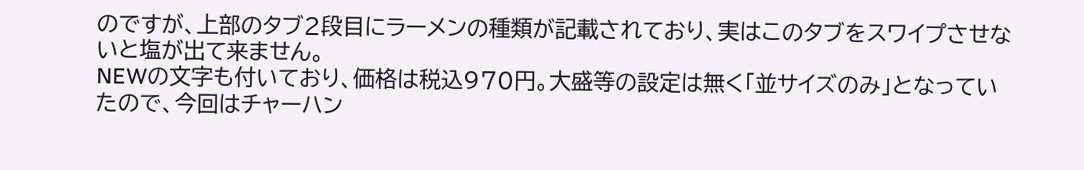のですが、上部のタブ2段目にラーメンの種類が記載されており、実はこのタブをスワイプさせないと塩が出て来ません。
NEWの文字も付いており、価格は税込970円。大盛等の設定は無く「並サイズのみ」となっていたので、今回はチャーハン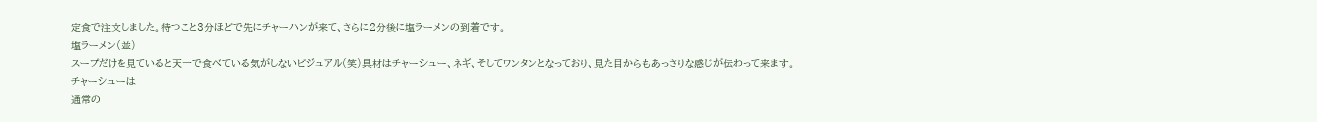定食で注文しました。待つこと3分ほどで先にチャーハンが来て、さらに2分後に塩ラーメンの到着です。
塩ラーメン(並)
スープだけを見ていると天一で食べている気がしないビジュアル(笑)具材はチャーシュー、ネギ、そしてワンタンとなっており、見た目からもあっさりな感じが伝わって来ます。
チャーシューは
通常の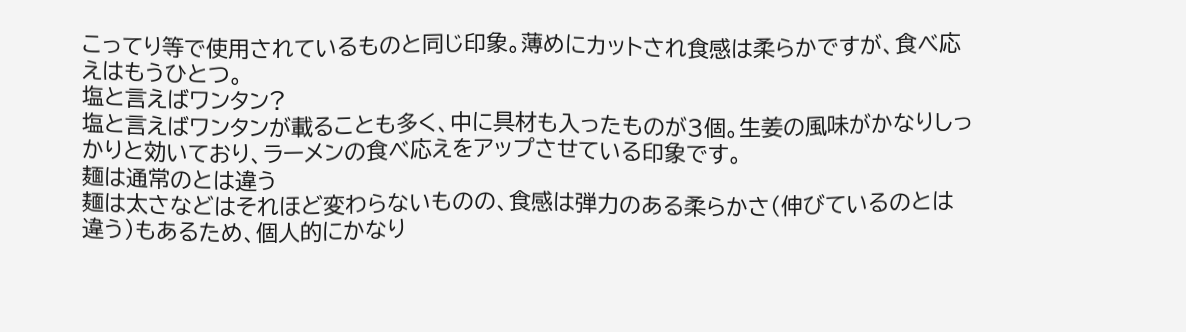こってり等で使用されているものと同じ印象。薄めにカットされ食感は柔らかですが、食べ応えはもうひとつ。
塩と言えばワンタン?
塩と言えばワンタンが載ることも多く、中に具材も入ったものが3個。生姜の風味がかなりしっかりと効いており、ラーメンの食べ応えをアップさせている印象です。
麺は通常のとは違う
麺は太さなどはそれほど変わらないものの、食感は弾力のある柔らかさ(伸びているのとは違う)もあるため、個人的にかなり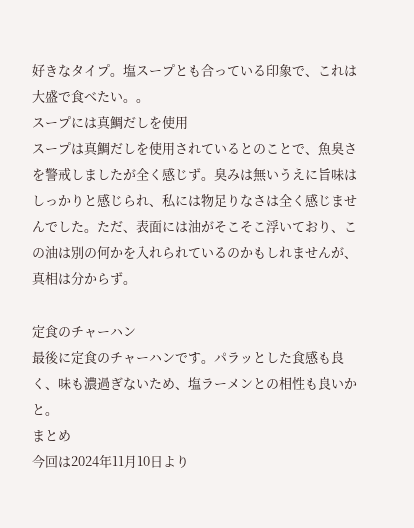好きなタイプ。塩スープとも合っている印象で、これは大盛で食べたい。。
スープには真鯛だしを使用
スープは真鯛だしを使用されているとのことで、魚臭さを警戒しましたが全く感じず。臭みは無いうえに旨味はしっかりと感じられ、私には物足りなさは全く感じませんでした。ただ、表面には油がそこそこ浮いており、この油は別の何かを入れられているのかもしれませんが、真相は分からず。

定食のチャーハン
最後に定食のチャーハンです。パラッとした食感も良く、味も濃過ぎないため、塩ラーメンとの相性も良いかと。
まとめ
今回は2024年11月10日より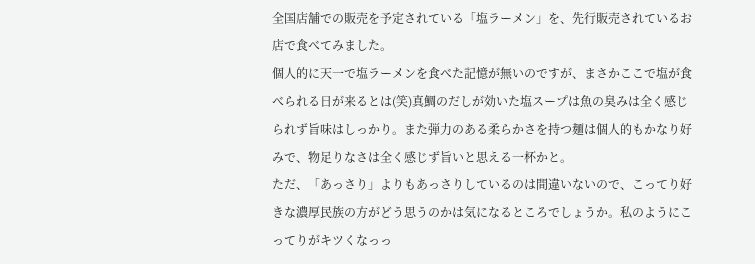全国店舗での販売を予定されている「塩ラーメン」を、先行販売されているお店で食べてみました。
個人的に天一で塩ラーメンを食べた記憶が無いのですが、まさかここで塩が食べられる日が来るとは(笑)真鯛のだしが効いた塩スープは魚の臭みは全く感じられず旨味はしっかり。また弾力のある柔らかさを持つ麺は個人的もかなり好みで、物足りなさは全く感じず旨いと思える一杯かと。
ただ、「あっさり」よりもあっさりしているのは間違いないので、こってり好きな濃厚民族の方がどう思うのかは気になるところでしょうか。私のようにこってりがキツくなっっ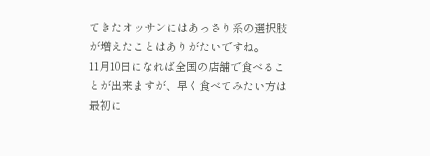てきたオッサンにはあっさり系の選択肢が増えたことはありがたいですね。
11月10日になれば全国の店舗で食べることが出来ますが、早く食べてみたい方は最初に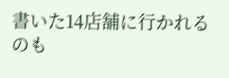書いた14店舗に行かれるのも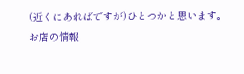(近くにあればですが)ひとつかと思います。
お店の情報